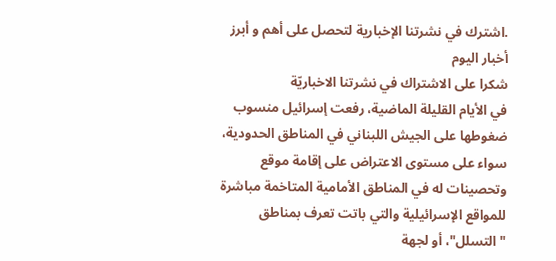.اشترك في نشرتنا الإخبارية لتحصل على أهم و أبرز أخبار اليوم
شكرا على الاشتراك في نشرتنا الاخباريّة
في الأيام القليلة الماضية، رفعت إسرائيل منسوب ضغوطها على الجيش اللبناني في المناطق الحدودية، سواء على مستوى الاعتراض على إقامة موقع وتحصينات له في المناطق الأمامية المتاخمة مباشرة للمواقع الإسرائيلية والتي باتت تعرف بمناطق "التسلل"، أو لجهة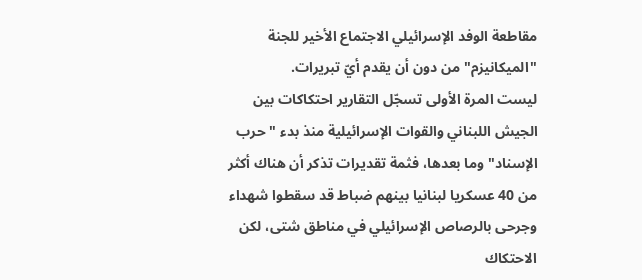مقاطعة الوفد الإسرائيلي الاجتماع الأخير للجنة "الميكانيزم" من دون أن يقدم أيّ تبريرات.
ليست المرة الأولى تسجّل التقارير احتكاكات بين الجيش اللبناني والقوات الإسرائيلية منذ بدء "حرب الإسناد" وما بعدها، فثمة تقديرات تذكر أن هناك أكثر من 40 عسكريا لبنانيا بينهم ضباط قد سقطوا شهداء وجرحى بالرصاص الإسرائيلي في مناطق شتى، لكن الاحتكاك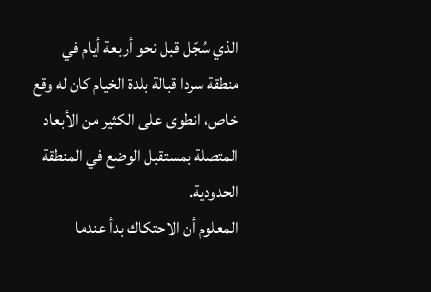الذي سُجّل قبل نحو أربعة أيام في منطقة سردا قبالة بلدة الخيام كان له وقع خاص، انطوى على الكثير من الأبعاد المتصلة بمستقبل الوضع في المنطقة الحدودية.
المعلوم أن الاحتكاك بدأ عندما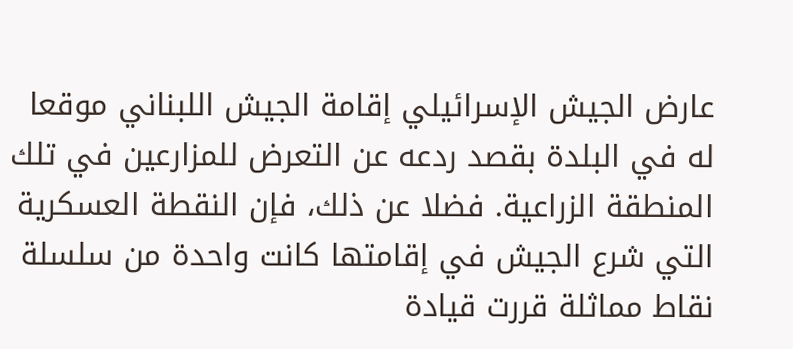عارض الجيش الإسرائيلي إقامة الجيش اللبناني موقعا له في البلدة بقصد ردعه عن التعرض للمزارعين في تلك المنطقة الزراعية. فضلا عن ذلك، فإن النقطة العسكرية التي شرع الجيش في إقامتها كانت واحدة من سلسلة نقاط مماثلة قررت قيادة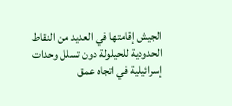الجيش إقامتها في العديد من النقاط الحدودية للحيلولة دون تسلل وحدات إسرائيلية في اتجاه عمق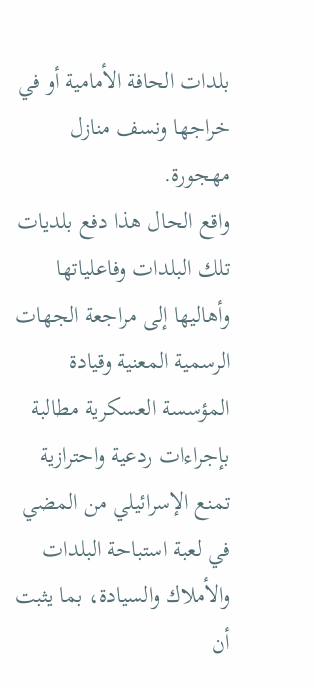بلدات الحافة الأمامية أو في خراجها ونسف منازل مهجورة.
واقع الحال هذا دفع بلديات تلك البلدات وفاعلياتها وأهاليها إلى مراجعة الجهات الرسمية المعنية وقيادة المؤسسة العسكرية مطالبة بإجراءات ردعية واحترازية تمنع الإسرائيلي من المضي في لعبة استباحة البلدات والأملاك والسيادة، بما يثبت أن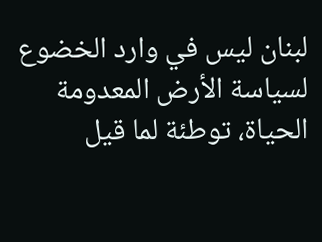لبنان ليس في وارد الخضوع لسياسة الأرض المعدومة الحياة، توطئة لما قيل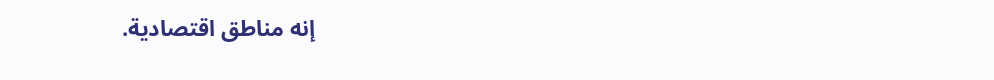إنه مناطق اقتصادية.